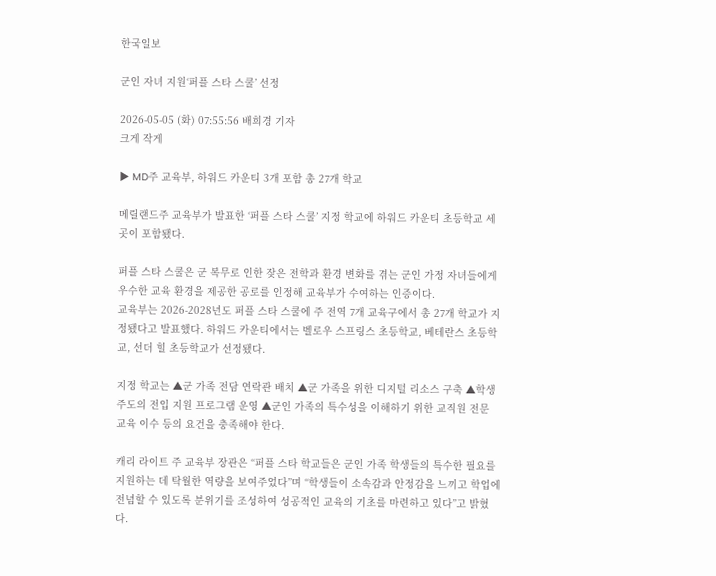한국일보

군인 자녀 지원‘퍼플 스타 스쿨’ 선정

2026-05-05 (화) 07:55:56 배희경 기자
크게 작게

▶ MD주 교육부, 하워드 카운티 3개 포함 총 27개 학교

메릴랜드주 교육부가 발표한 ‘퍼플 스타 스쿨’ 지정 학교에 하워드 카운티 초등학교 세 곳이 포함됐다.

퍼플 스타 스쿨은 군 복무로 인한 잦은 전학과 환경 변화를 겪는 군인 가정 자녀들에게 우수한 교육 환경을 제공한 공로를 인정해 교육부가 수여하는 인증이다.
교육부는 2026-2028년도 퍼플 스타 스쿨에 주 전역 7개 교육구에서 총 27개 학교가 지정됐다고 발표했다. 하워드 카운티에서는 벨로우 스프링스 초등학교, 베테란스 초등학교, 선더 힐 초등학교가 선정됐다.

지정 학교는 ▲군 가족 전담 연락관 배치 ▲군 가족을 위한 디지털 리소스 구축 ▲학생 주도의 전입 지원 프로그램 운영 ▲군인 가족의 특수성을 이해하기 위한 교직원 전문 교육 이수 등의 요건을 충족해야 한다.

캐리 라이트 주 교육부 장관은 “퍼플 스타 학교들은 군인 가족 학생들의 특수한 필요를 지원하는 데 탁월한 역량을 보여주었다”며 “학생들이 소속감과 안정감을 느끼고 학업에 전념할 수 있도록 분위기를 조성하여 성공적인 교육의 기초를 마련하고 있다”고 밝혔다.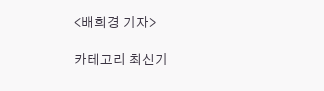<배희경 기자>

카테고리 최신기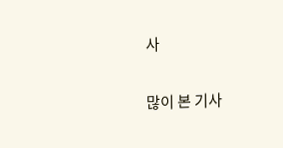사

많이 본 기사